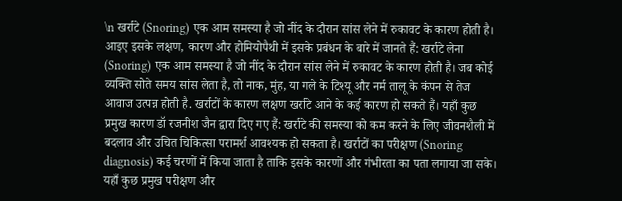\n खर्राटे (Snoring) एक आम समस्या है जो नींद के दौरान सांस लेने में रुकावट के कारण होती है। आइए इसके लक्षण, कारण और होमियोपैथी में इसके प्रबंधन के बारे में जानते हैं: खर्राटे लेना (Snoring) एक आम समस्या है जो नींद के दौरान सांस लेने में रुकावट के कारण होती है। जब कोई व्यक्ति सोते समय सांस लेता है, तो नाक, मुंह, या गले के टिश्यू और नर्म तालू के कंपन से तेज आवाज उत्पन्न होती है. खर्राटों के कारण लक्षण खर्राटे आने के कई कारण हो सकते हैं। यहाँ कुछ प्रमुख कारण डॉ रजनीश जैन द्वारा दिए गए हैं: खर्राटे की समस्या को कम करने के लिए जीवनशैली में बदलाव और उचित चिकित्सा परामर्श आवश्यक हो सकता है। खर्राटों का परीक्षण (Snoring diagnosis) कई चरणों में किया जाता है ताकि इसके कारणों और गंभीरता का पता लगाया जा सके। यहाँ कुछ प्रमुख परीक्षण और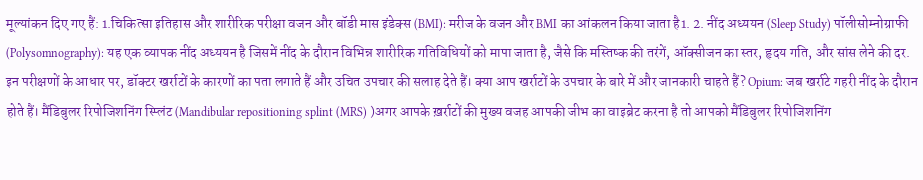मूल्यांकन दिए गए हैं: 1.चिकित्सा इतिहास और शारीरिक परीक्षा वजन और बॉडी मास इंडेक्स (BMI): मरीज के वजन और BMI का आंकलन किया जाता है1. 2. नींद अध्ययन (Sleep Study) पॉलीसोम्नोग्राफी (Polysomnography): यह एक व्यापक नींद अध्ययन है जिसमें नींद के दौरान विभिन्न शारीरिक गतिविधियों को मापा जाता है, जैसे कि मस्तिष्क की तरंगें, ऑक्सीजन का स्तर, हृदय गति, और सांस लेने की दर. इन परीक्षणों के आधार पर, डॉक्टर खर्राटों के कारणों का पता लगाते हैं और उचित उपचार की सलाह देते हैं। क्या आप खर्राटों के उपचार के बारे में और जानकारी चाहते हैं? Opium: जब खर्राटे गहरी नींद के दौरान होते हैं। मैंडिबुलर रिपोजिशनिंग स्प्लिंट (Mandibular repositioning splint (MRS) )अगर आपके ख़र्राटों की मुख्य वजह आपकी जीभ का वाइब्रेट करना है तो आपको मैंडिबुलर रिपोजिशनिंग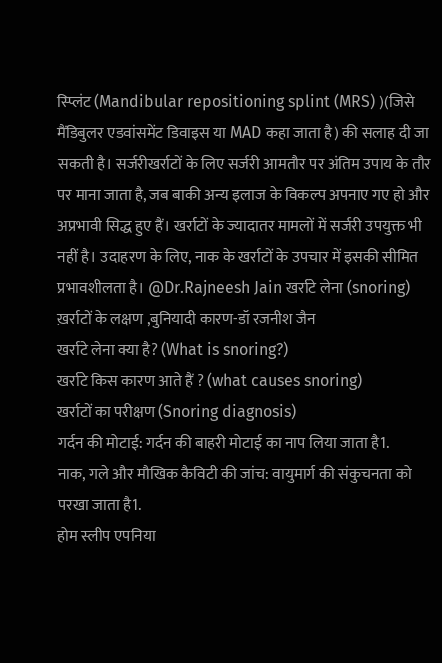स्प्लिंट (Mandibular repositioning splint (MRS) )(जिसे मैंडिबुलर एडवांसमेंट डिवाइस या MAD कहा जाता है) की सलाह दी जा सकती है। सर्जरीखर्राटों के लिए सर्जरी आमतौर पर अंतिम उपाय के तौर पर माना जाता है, जब बाकी अन्य इलाज के विकल्प अपनाए गए हो और अप्रभावी सिद्ध हुए हैं। खर्राटों के ज्यादातर मामलों में सर्जरी उपयुक्त भी नहीं है। उदाहरण के लिए, नाक के खर्राटों के उपचार में इसकी सीमित प्रभावशीलता है। @Dr.Rajneesh Jain खर्राटे लेना (snoring) ख़र्राटों के लक्षण ,बुनियादी कारण-डॉ रजनीश जैन
खर्राटे लेना क्या है? (What is snoring?)
खर्राटे किस कारण आते हैं ? (what causes snoring)
खर्राटों का परीक्षण (Snoring diagnosis)
गर्दन की मोटाई: गर्दन की बाहरी मोटाई का नाप लिया जाता है1.
नाक, गले और मौखिक कैविटी की जांच: वायुमार्ग की संकुचनता को परखा जाता है1.
होम स्लीप एपनिया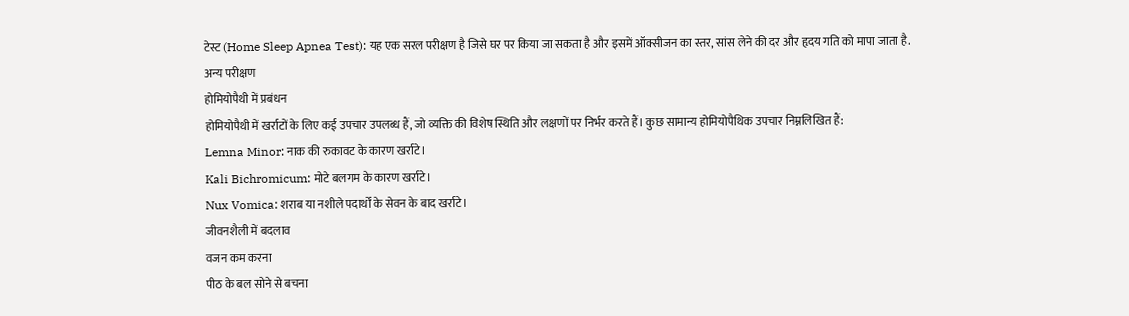टेस्ट (Home Sleep Apnea Test): यह एक सरल परीक्षण है जिसे घर पर किया जा सकता है और इसमें ऑक्सीजन का स्तर, सांस लेने की दर और हृदय गति को मापा जाता है.
अन्य परीक्षण
होमियोपैथी में प्रबंधन
होमियोपैथी में खर्राटों के लिए कई उपचार उपलब्ध हैं, जो व्यक्ति की विशेष स्थिति और लक्षणों पर निर्भर करते हैं। कुछ सामान्य होमियोपैथिक उपचार निम्नलिखित हैं:
Lemna Minor: नाक की रुकावट के कारण खर्राटे।
Kali Bichromicum: मोटे बलगम के कारण खर्राटे।
Nux Vomica: शराब या नशीले पदार्थों के सेवन के बाद खर्राटे।
जीवनशैली में बदलाव
वजन कम करना
पीठ के बल सोने से बचना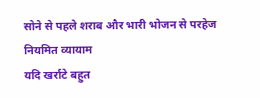सोने से पहले शराब और भारी भोजन से परहेज
नियमित व्यायाम
यदि खर्राटे बहुत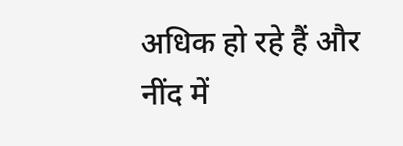अधिक हो रहे हैं और नींद में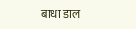बाधा डाल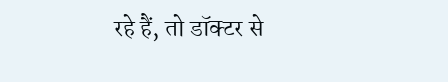रहे हैं, तो डॉक्टर से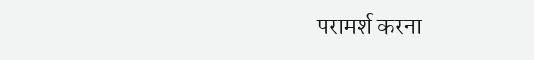परामर्श करना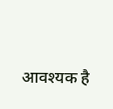आवश्यक है